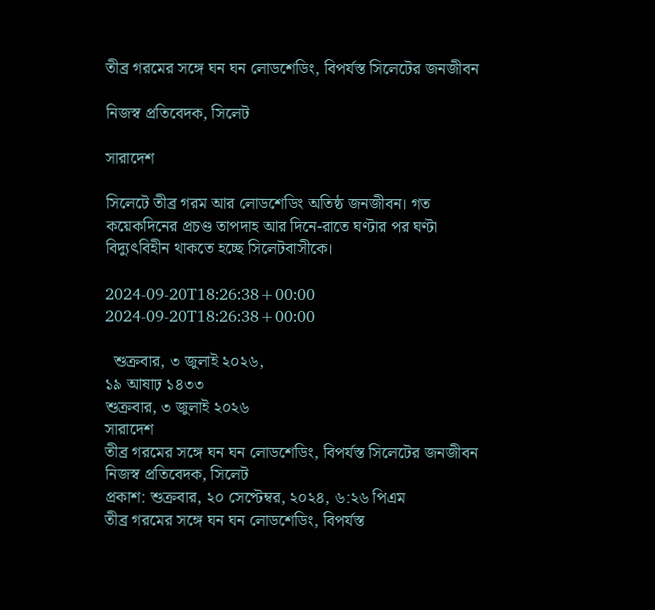তীব্র গরমের সঙ্গে ঘন ঘন লোডশেডিং, বিপর্যস্ত সিলেটের জনজীবন

নিজস্ব প্রতিবেদক, সিলেট

সারাদেশ

সিলেটে তীব্র গরম আর লোডশেডিং অতিষ্ঠ জনজীবন। গত কয়েকদিনের প্রচণ্ড তাপদাহ আর দিনে-রাতে ঘণ্টার পর ঘণ্টা বিদ্যুৎবিহীন থাকতে হচ্ছে সিলেটবাসীকে।

2024-09-20T18:26:38+00:00
2024-09-20T18:26:38+00:00

  শুক্রবার, ৩ জুলাই ২০২৬,
১৯ আষাঢ় ১৪৩৩
শুক্রবার, ৩ জুলাই ২০২৬
সারাদেশ
তীব্র গরমের সঙ্গে ঘন ঘন লোডশেডিং, বিপর্যস্ত সিলেটের জনজীবন
নিজস্ব প্রতিবেদক, সিলেট
প্রকাশ: শুক্রবার, ২০ সেপ্টেম্বর, ২০২৪, ৬:২৬ পিএম
তীব্র গরমের সঙ্গে ঘন ঘন লোডশেডিং, বিপর্যস্ত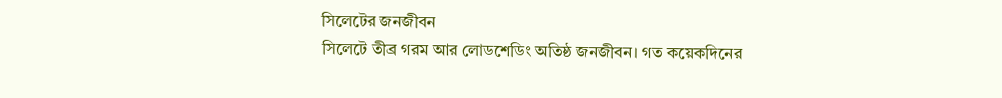সিলেটের জনজীবন
সিলেটে তীব্র গরম আর লোডশেডিং অতিষ্ঠ জনজীবন। গত কয়েকদিনের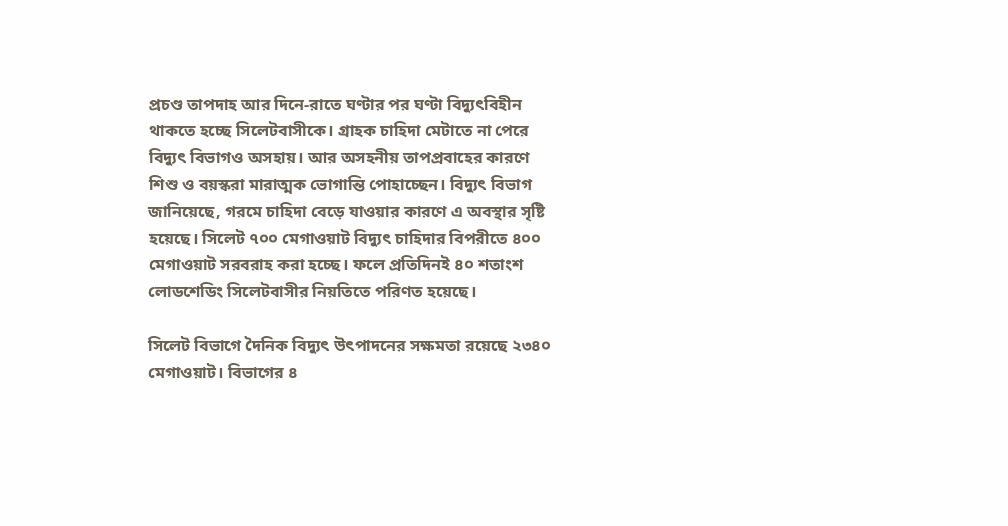প্রচণ্ড তাপদাহ আর দিনে-রাতে ঘণ্টার পর ঘণ্টা বিদ্যুৎবিহীন থাকতে হচ্ছে সিলেটবাসীকে। গ্রাহক চাহিদা মেটাতে না পেরে বিদ্যুৎ বিভাগও অসহায়। আর অসহনীয় তাপপ্রবাহের কারণে শিশু ও বয়স্করা মারাত্মক ভোগান্তি পোহাচ্ছেন। বিদ্যুৎ বিভাগ জানিয়েছে, গরমে চাহিদা বেড়ে যাওয়ার কারণে এ অবস্থার সৃষ্টি হয়েছে। সিলেট ৭০০ মেগাওয়াট বিদ্যুৎ চাহিদার বিপরীতে ৪০০ মেগাওয়াট সরবরাহ করা হচ্ছে। ফলে প্রতিদিনই ৪০ শতাংশ লোডশেডিং সিলেটবাসীর নিয়তিতে পরিণত হয়েছে।

সিলেট বিভাগে দৈনিক বিদ্যুৎ উৎপাদনের সক্ষমতা রয়েছে ২৩৪০ মেগাওয়াট। বিভাগের ৪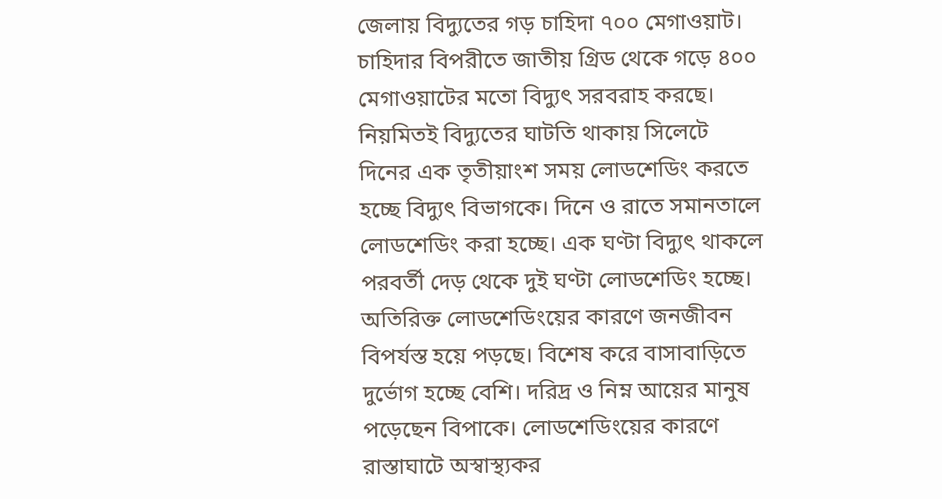জেলায় বিদ্যুতের গড় চাহিদা ৭০০ মেগাওয়াট। চাহিদার বিপরীতে জাতীয় গ্রিড থেকে গড়ে ৪০০ মেগাওয়াটের মতো বিদ্যুৎ সরবরাহ করছে। নিয়মিতই বিদ্যুতের ঘাটতি থাকায় সিলেটে দিনের এক তৃতীয়াংশ সময় লোডশেডিং করতে হচ্ছে বিদ্যুৎ বিভাগকে। দিনে ও রাতে সমানতালে লোডশেডিং করা হচ্ছে। এক ঘণ্টা বিদ্যুৎ থাকলে পরবর্তী দেড় থেকে দুই ঘণ্টা লোডশেডিং হচ্ছে। অতিরিক্ত লোডশেডিংয়ের কারণে জনজীবন বিপর্যস্ত হয়ে পড়ছে। বিশেষ করে বাসাবাড়িতে দুর্ভোগ হচ্ছে বেশি। দরিদ্র ও নিম্ন আয়ের মানুষ পড়েছেন বিপাকে। লোডশেডিংয়ের কারণে রাস্তাঘাটে অস্বাস্থ্যকর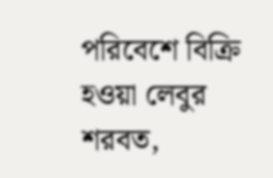পরিবেশে বিক্রি হওয়া লেবুর শরবত,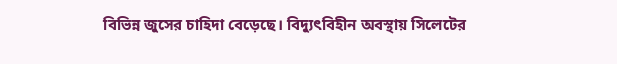বিভিন্ন জুসের চাহিদা বেড়েছে। বিদ্যুৎবিহীন অবস্থায় সিলেটের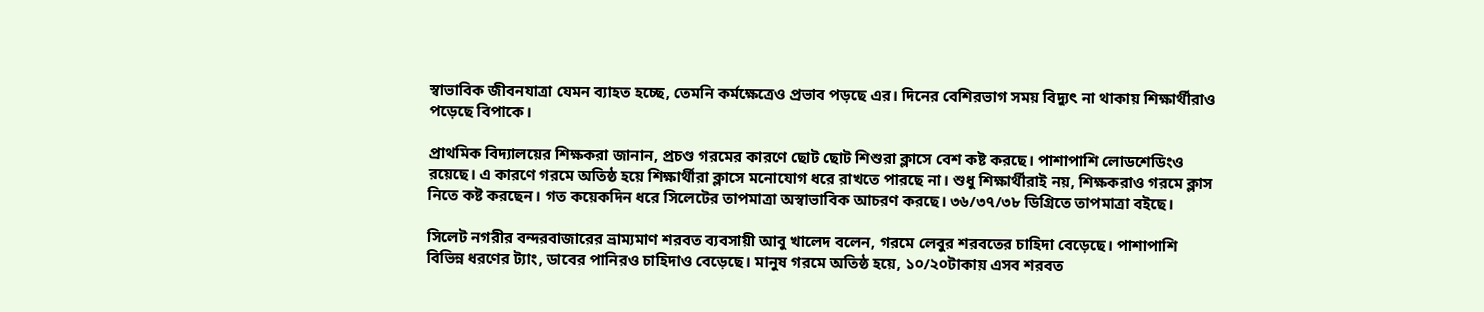স্বাভাবিক জীবনযাত্রা যেমন ব্যাহত হচ্ছে, তেমনি কর্মক্ষেত্রেও প্রভাব পড়ছে এর। দিনের বেশিরভাগ সময় বিদ্যুৎ না থাকায় শিক্ষার্থীরাও পড়েছে বিপাকে।

প্রাথমিক বিদ্যালয়ের শিক্ষকরা জানান, প্রচণ্ড গরমের কারণে ছোট ছোট শিশুরা ক্লাসে বেশ কষ্ট করছে। পাশাপাশি লোডশেডিংও রয়েছে। এ কারণে গরমে অতিষ্ঠ হয়ে শিক্ষার্থীরা ক্লাসে মনোযোগ ধরে রাখতে পারছে না। শুধু শিক্ষার্থীরাই নয়, শিক্ষকরাও গরমে ক্লাস নিতে কষ্ট করছেন। গত কয়েকদিন ধরে সিলেটের তাপমাত্রা অস্বাভাবিক আচরণ করছে। ৩৬/৩৭/৩৮ ডিগ্রিতে তাপমাত্রা বইছে।

সিলেট নগরীর বন্দরবাজারের ভ্রাম্যমাণ শরবত ব্যবসায়ী আবু খালেদ বলেন, গরমে লেবুর শরবতের চাহিদা বেড়েছে। পাশাপাশি বিভিন্ন ধরণের ট্যাং, ডাবের পানিরও চাহিদাও বেড়েছে। মানুষ গরমে অতিষ্ঠ হয়ে, ১০/২০টাকায় এসব শরবত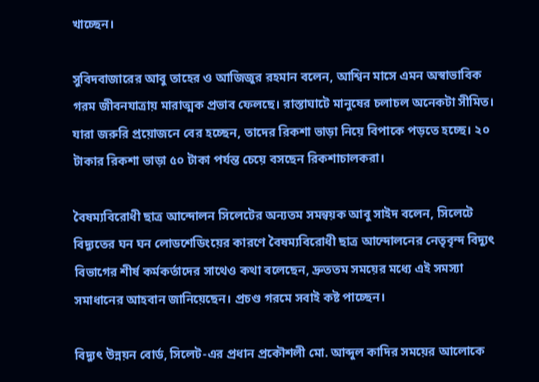খাচ্ছেন।

সুবিদবাজারের আবু তাহের ও আজিজুর রহমান বলেন, আশ্বিন মাসে এমন অস্বাভাবিক গরম জীবনযাত্রায় মারাত্মক প্রভাব ফেলছে। রাস্তাঘাটে মানুষের চলাচল অনেকটা সীমিত। যারা জরুরি প্রয়োজনে বের হচ্ছেন, তাদের রিকশা ভাড়া নিয়ে বিপাকে পড়তে হচ্ছে। ২০ টাকার রিকশা ভাড়া ৫০ টাকা পর্যন্ত চেয়ে বসছেন রিকশাচালকরা।

বৈষম্যবিরোধী ছাত্র আন্দোলন সিলেটের অন্যতম সমন্বয়ক আবু সাইদ বলেন, সিলেটে বিদ্যুতের ঘন ঘন লোডশেডিংয়ের কারণে বৈষম্যবিরোধী ছাত্র আন্দোলনের নেতৃবৃন্দ বিদ্যুৎ বিভাগের শীর্ষ কর্মকর্তাদের সাথেও কথা বলেছেন, দ্রুততম সময়ের মধ্যে এই সমস্যা সমাধানের আহবান জানিয়েছেন। প্রচণ্ড গরমে সবাই কষ্ট পাচ্ছেন।

বিদ্যুৎ উন্নয়ন বোর্ড, সিলেট-এর প্রধান প্রকৌশলী মো. আব্দুল কাদির সময়ের আলোকে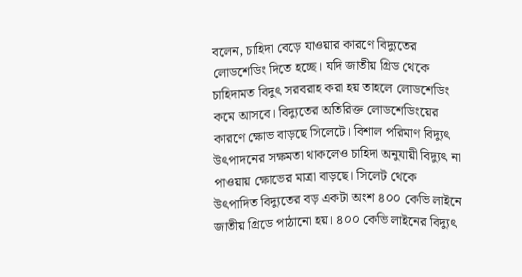বলেন, চাহিদা বেড়ে যাওয়ার কারণে বিদ্যুতের লোডশেডিং দিতে হচ্ছে। যদি জাতীয় গ্রিড থেকে চাহিদামত বিদুৎ সরবরাহ করা হয় তাহলে লোডশেডিং কমে আসবে। বিদ্যুতের অতিরিক্ত লোডশেডিংয়ের কারণে ক্ষোভ বাড়ছে সিলেটে। বিশাল পরিমাণ বিদ্যুৎ উৎপাদনের সক্ষমতা থাকলেও চাহিদা অনুযায়ী বিদ্যুৎ না পাওয়ায় ক্ষোভের মাত্রা বাড়ছে। সিলেট থেকে উৎপাদিত বিদ্যুতের বড় একটা অংশ ৪০০ কেভি লাইনে জাতীয় গ্রিডে পাঠানো হয়। ৪০০ কেভি লাইনের বিদ্যুৎ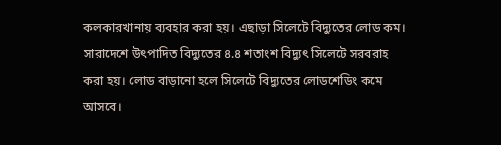কলকারখানায় ব্যবহার করা হয়। এছাড়া সিলেটে বিদ্যুতের লোড কম। সারাদেশে উৎপাদিত বিদ্যুতের ৪.৪ শতাংশ বিদ্যুৎ সিলেটে সরবরাহ করা হয়। লোড বাড়ানো হলে সিলেটে বিদ্যুতের লোডশেডিং কমে আসবে।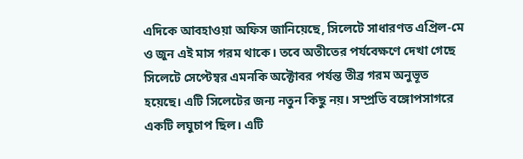এদিকে আবহাওয়া অফিস জানিয়েছে, সিলেটে সাধারণত এপ্রিল-মে ও জুন এই মাস গরম থাকে। তবে অতীতের পর্যবেক্ষণে দেখা গেছে সিলেটে সেপ্টেম্বর এমনকি অক্টোবর পর্যন্ত তীব্র গরম অনুভূত হয়েছে। এটি সিলেটের জন্য নতুন কিছু নয়। সম্প্রতি বঙ্গোপসাগরে একটি লঘুচাপ ছিল। এটি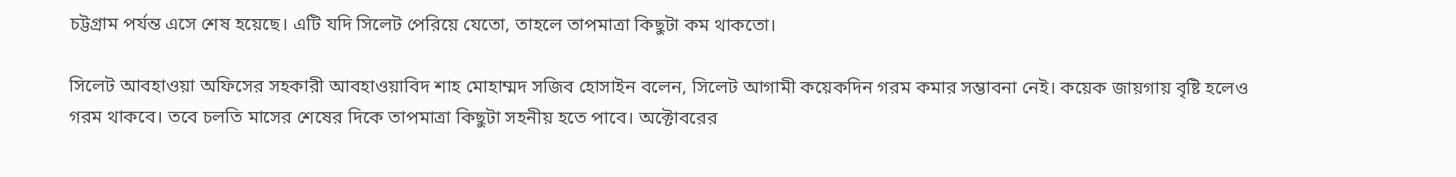চট্টগ্রাম পর্যন্ত এসে শেষ হয়েছে। এটি যদি সিলেট পেরিয়ে যেতো, তাহলে তাপমাত্রা কিছুটা কম থাকতো।

সিলেট আবহাওয়া অফিসের সহকারী আবহাওয়াবিদ শাহ মোহাম্মদ সজিব হোসাইন বলেন, সিলেট আগামী কয়েকদিন গরম কমার সম্ভাবনা নেই। কয়েক জায়গায় বৃষ্টি হলেও গরম থাকবে। তবে চলতি মাসের শেষের দিকে তাপমাত্রা কিছুটা সহনীয় হতে পাবে। অক্টোবরের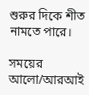শুরুর দিকে শীত নামতে পারে।

সময়ের আলো/আরআই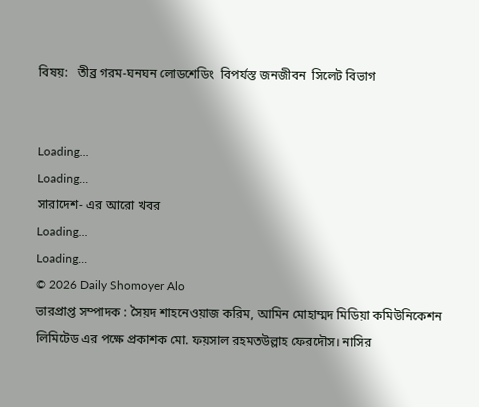বিষয়:   তীব্র গরম-ঘনঘন লোডশেডিং  বিপর্যস্ত জনজীবন  সিলেট বিভাগ


Loading...
Loading...
সারাদেশ- এর আরো খবর
Loading...
Loading...
© 2026 Daily Shomoyer Alo
ভারপ্রাপ্ত সম্পাদক : সৈয়দ শাহনেওয়াজ করিম, আমিন মোহাম্মদ মিডিয়া কমিউনিকেশন লিমিটেড এর পক্ষে প্রকাশক মো. ফয়সাল রহমতউল্লাহ ফেরদৌস। নাসির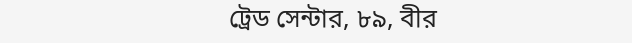ট্রেড সেন্টার, ৮৯, বীর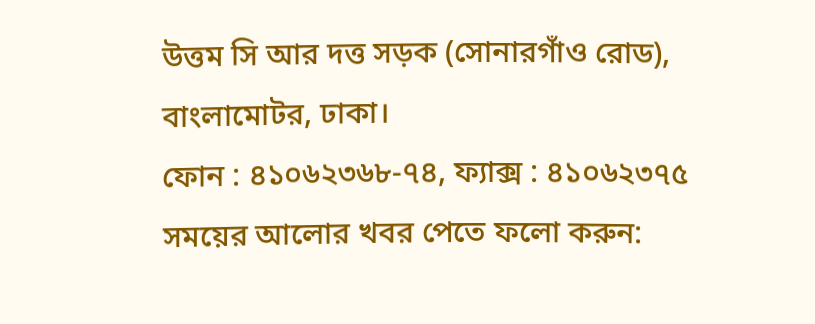উত্তম সি আর দত্ত সড়ক (সোনারগাঁও রোড), বাংলামোটর, ঢাকা।
ফোন : ৪১০৬২৩৬৮-৭৪, ফ্যাক্স : ৪১০৬২৩৭৫
সময়ের আলোর খবর পেতে ফলো করুন: